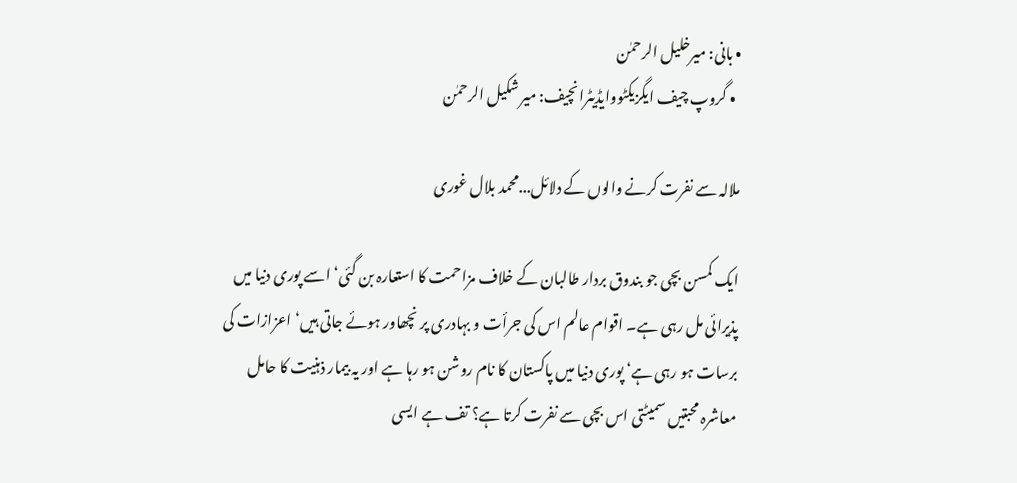• بانی: میرخلیل الرحمٰن
  • گروپ چیف ایگزیکٹووایڈیٹرانچیف: میر شکیل الرحمٰن

ملالہ سے نفرت کرنے والوں کے دلائل...محمد بلال غوری

ایک کمسن بچی جو بندوق بردار طالبان کے خلاف مزاحمت کا استعارہ بن گئی‘ اسے پوری دنیا میں پذیرائی مل رہی ہے۔ اقوام عالم اس کی جرأت و بہادری پر نچھاور ہوئے جاتی ہیں‘ اعزازات کی برسات ہو رہی ہے‘ پوری دنیا میں پاکستان کا نام روشن ہو رہا ہے اور یہ بیمار ذہنیت کا حامل معاشرہ محبتیں سمیٹتی اس بچی سے نفرت کرتا ہے؟ تف ہے ایسی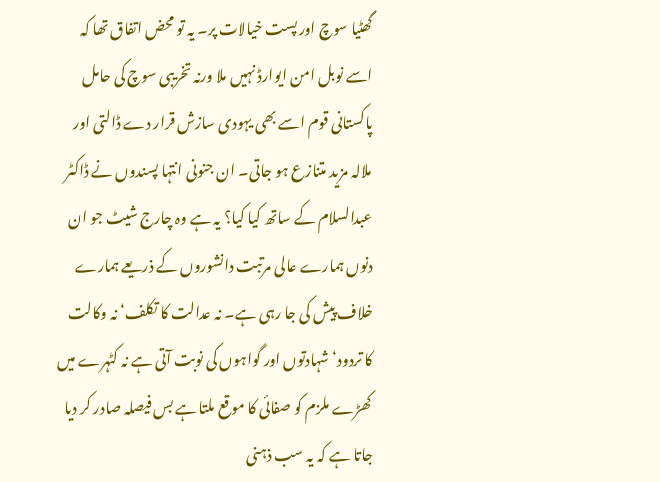گھٹیا سوچ اور پست خیالات پر۔ یہ تو محض اتفاق تھا کہ اسے نوبل امن ایوارڈ نہیں ملا ورنہ تخریبی سوچ کی حامل پاکستانی قوم اسے بھی یہودی سازش قرار دے ڈالتی اور ملالہ مزید متنازع ہو جاتی۔ ان جنونی انتہا پسندوں نے ڈاکٹر عبدالسلام کے ساتھ کیا کیا؟ یہ ہے وہ چارج شیٹ جو ان دنوں ہمارے عالی مرتبت دانشوروں کے ذریعے ہمارے خلاف پیش کی جا رہی ہے۔ نہ عدالت کا تکلف‘ نہ وکالت کا تردود‘ شہادتوں اور گواہوں کی نوبت آتی ہے نہ کٹہرے میں کھڑے ملزم کو صفائی کا موقع ملتا ہے بس فیصلہ صادر کر دیا جاتا ہے کہ یہ سب ذہنی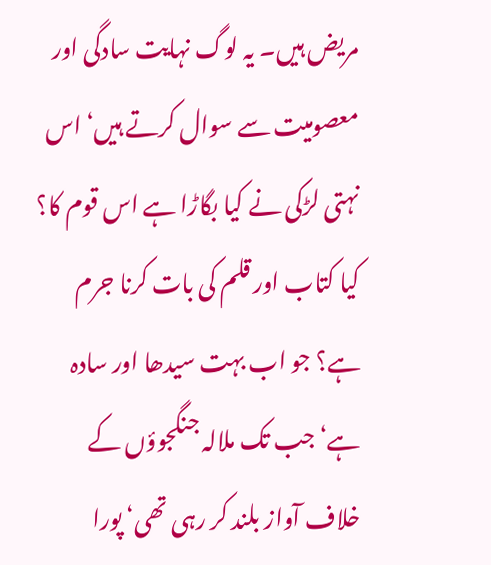مریض ہیں۔ یہ لوگ نہایت سادگی اور معصومیت سے سوال کرتے ہیں‘ اس نہتی لڑکی نے کیا بگاڑا ہے اس قوم کا؟ کیا کتاب اور قلم کی بات کرنا جرم ہے؟ جو اب بہت سیدھا اور سادہ ہے‘ جب تک ملالہ جنگجوؤں کے خلاف آواز بلند کر رہی تھی‘ پورا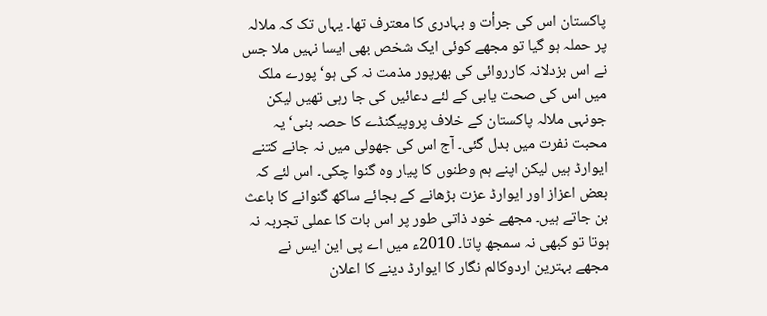پاکستان اس کی جرأت و بہادری کا معترف تھا۔ یہاں تک کہ ملالہ پر حملہ ہو گیا تو مجھے کوئی ایک شخص بھی ایسا نہیں ملا جس نے اس بزدلانہ کارروائی کی بھرپور مذمت نہ کی ہو‘ پورے ملک میں اس کی صحت یابی کے لئے دعائیں کی جا رہی تھیں لیکن جونہی ملالہ پاکستان کے خلاف پروپیگنڈے کا حصہ بنی‘ یہ محبت نفرت میں بدل گئی۔ آج اس کی جھولی میں نہ جانے کتنے ایوارڈ ہیں لیکن اپنے ہم وطنوں کا پیار وہ گنوا چکی۔ اس لئے کہ بعض اعزاز اور ایوارڈ عزت بڑھانے کے بجائے ساکھ گنوانے کا باعث بن جاتے ہیں۔ مجھے خود ذاتی طور پر اس بات کا عملی تجربہ نہ ہوتا تو کبھی نہ سمجھ پاتا۔ 2010ء میں اے پی این ایس نے مجھے بہترین اردوکالم نگار کا ایوارڈ دینے کا اعلان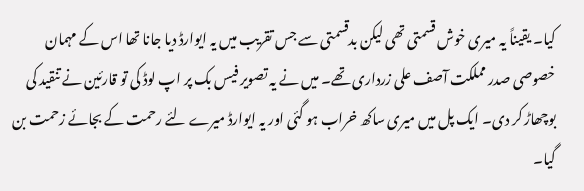کیا۔ یقیناً یہ میری خوش قسمتی تھی لیکن بدقسمتی سے جس تقریب میں یہ ایوارڈ دیا جانا تھا اس کے مہمان خصوصی صدر مملکت آصف علی زرداری تھے۔ میں نے یہ تصویر فیس بک پر اپ لوڈ کی تو قارئین نے تنقید کی بوچھاڑ کر دی۔ ایک پل میں میری ساکھ خراب ہو گئی اور یہ ایوارڈ میرے لئے رحمت کے بجائے زحمت بن گیا۔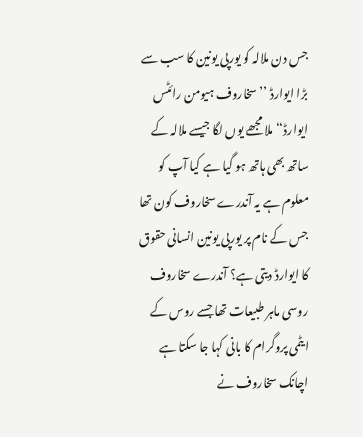جس دن ملالہ کو یورپی یونین کا سب سے بڑا ایوارڈ ’’سخاروف ہیومن رائٹس ایوارڈ‘‘ ملا مجھے یوں لگا جیسے ملالہ کے ساتھ بھی ہاتھ ہو گیا ہے کیا آپ کو معلوم ہے یہ آندرے سخاروف کون تھا جس کے نام پر یورپی یونین انسانی حقوق کا ایوارڈ دیتی ہے؟ آندرے سخاروف روسی ماہر طبیعات تھا جسے روس کے ایٹمی پروگرام کا بانی کہا جا سکتا ہے اچانک سخاروف نے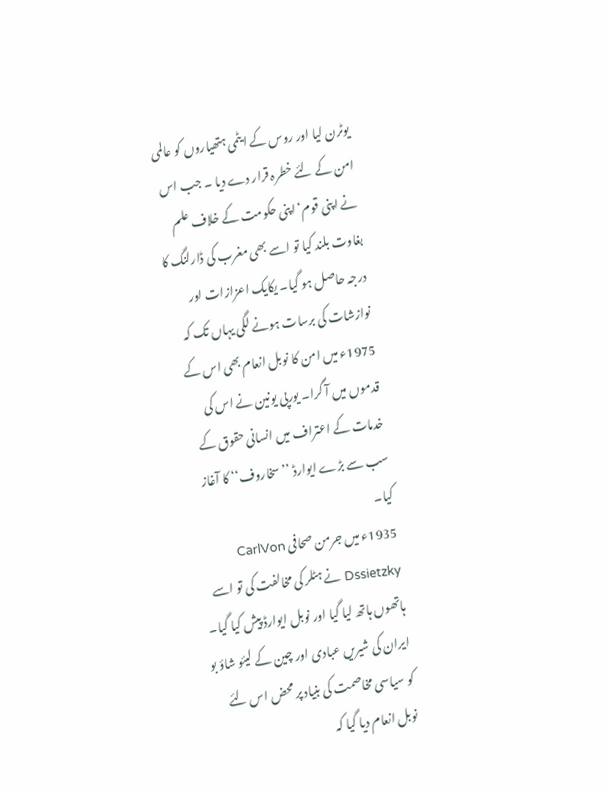یوٹرن لیا اور روس کے ایٹمی ہتھیاروں کو عالمی امن کے لئے خطرہ قرار دے دیا ۔ جب اس نے اپنی قوم‘ اپنی حکومت کے خلاف علم بغاوت بلند کیا تو اسے بھی مغرب کی ڈارلنگ کا درجہ حاصل ہو گیا۔ یکایک اعزازات اور نوازشات کی برسات ہونے لگی یہاں تک کہ 1975ء میں امن کا نوبل انعام بھی اس کے قدموں میں آ گرا۔ یورپی یونین نے اس کی خدمات کے اعتراف میں انسانی حقوق کے سب سے بڑے ایوارڈ ’’سخاروف‘‘ کا آغاز کیا۔
1935ء میں جرمن صحافی CarlVon Dssietzky نے ہٹلر کی مخالفت کی تو اسے ہاتھوں ہاتھ لیا گیا اور نوبل ایوارڈ پیش کیا گیا۔ ایران کی شیریں عبادی اور چین کے لیئو شاؤ بو کو سیاسی مخاصمت کی بنیاد پر محض اس لئے نوبل انعام دیا گیا کہ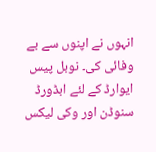انہوں نے اپنوں سے بے وفائی کی۔ نوبل پیس ایوارڈ کے لئے ابڈورڈ سنوڈن اور وکی لیکس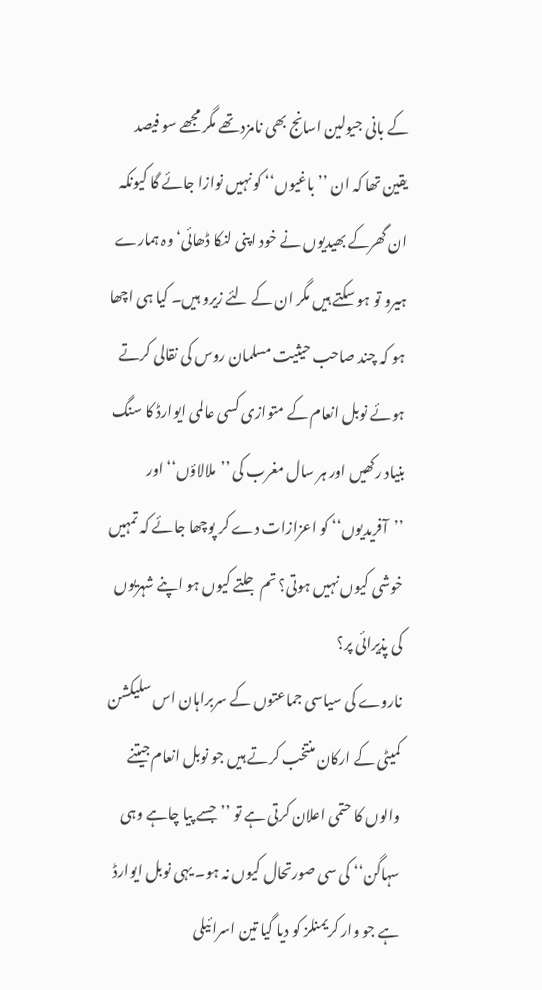کے بانی جیولین اسانج بھی نامزد تھے مگر مجھے سو فیصد یقین تھا کہ ان ’’باغیوں‘‘ کو نہیں نوازا جائے گا کیونکہ ان گھرکے بھیدیوں نے خود اپنی لنکا ڈھائی‘ وہ ہمارے ہیرو تو ہو سکتے ہیں مگر ان کے لئے زیرو ہیں۔ کیا ہی اچھا ہو کہ چند صاحب حیثیت مسلمان روس کی نقالی کرتے ہوئے نوبل انعام کے متوازی کسی عالمی ایوارڈ کا سنگ بنیاد رکھیں اور ہر سال مغرب کی ’’ملالاؤں‘‘ اور ’’آفریدیوں‘‘ کو اعزازات دے کر پوچھا جائے کہ تمہیں خوشی کیوں نہیں ہوتی؟ تم جلتے کیوں ہو اپنے شہریوں کی پذیرائی پر؟
ناروے کی سیاسی جماعتوں کے سربراہان اس سلیکشن کمیٹی کے ارکان منتخب کرتے ہیں جو نوبل انعام جیتنے والوں کا حتمی اعلان کرتی ہے تو ’’جسے پیا چاہے وہی سہاگن‘‘ کی سی صورتحال کیوں نہ ہو۔ یہی نوبل ایوارڈ ہے جو وار کریمنلز کو دیا گیا تین اسرائیلی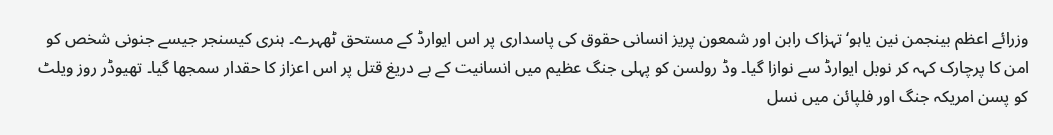وزرائے اعظم بینجمن نین یاہو‘ تہزاک رابن اور شمعون پریز انسانی حقوق کی پاسداری پر اس ایوارڈ کے مستحق ٹھہرے۔ ہنری کیسنجر جیسے جنونی شخص کو امن کا پرچارک کہہ کر نوبل ایوارڈ سے نوازا گیا۔ وڈ رولسن کو پہلی جنگ عظیم میں انسانیت کے بے دریغ قتل پر اس اعزاز کا حقدار سمجھا گیا۔ تھیوڈر روز ویلٹ کو پسن امریکہ جنگ اور فلپائن میں نسل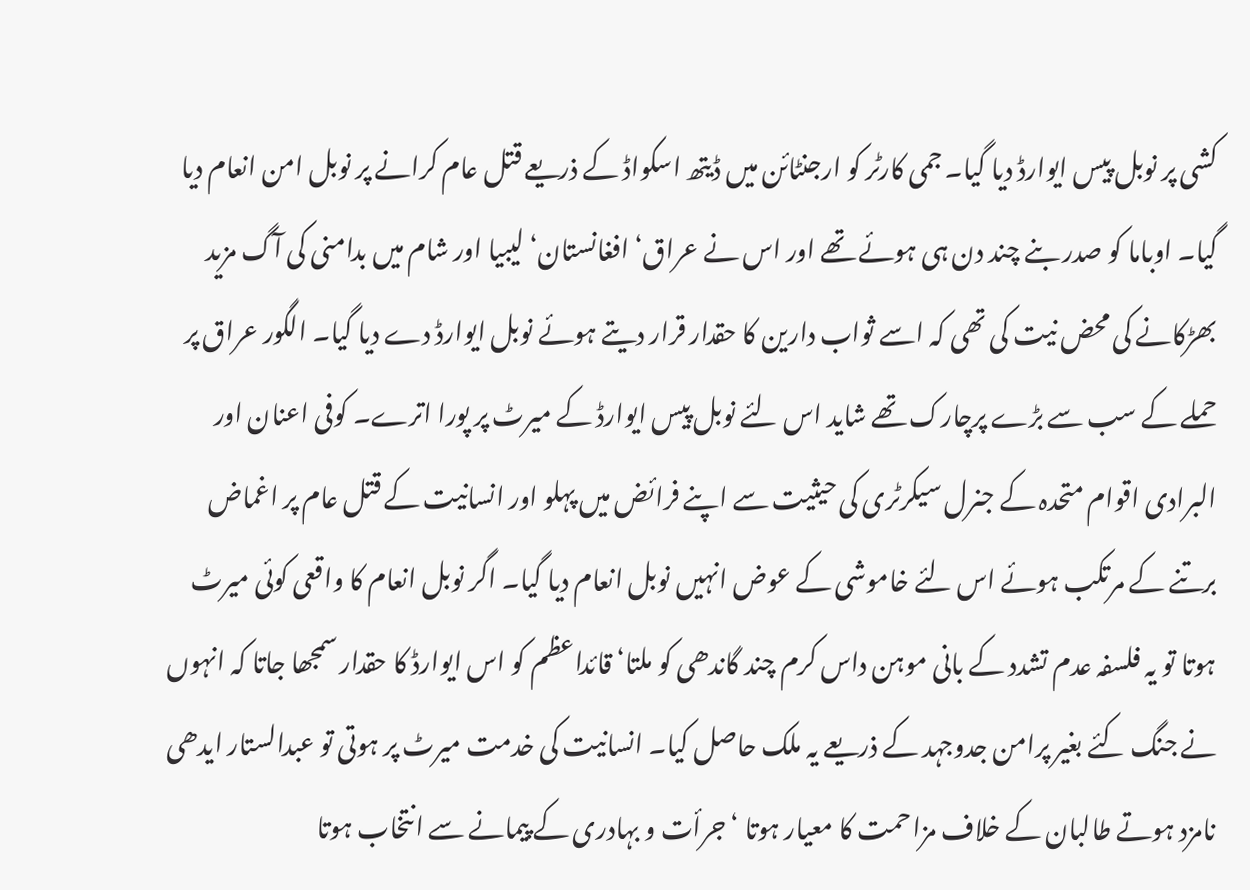کشی پر نوبل پیس ایوارڈ دیا گیا۔ جمی کارٹر کو ارجنٹائن میں ڈیتھ اسکواڈ کے ذریعے قتل عام کرانے پر نوبل امن انعام دیا گیا۔ اوباما کو صدر بنے چند دن ہی ہوئے تھے اور اس نے عراق‘ افغانستان‘ لیبیا اور شام میں بدامنی کی آگ مزید بھڑکانے کی محض نیت کی تھی کہ اسے ثواب دارین کا حقدار قرار دیتے ہوئے نوبل ایوارڈ دے دیا گیا۔ الگور عراق پر حملے کے سب سے بڑے پرچارک تھے شاید اس لئے نوبل پیس ایوارڈ کے میرٹ پر پورا اترے۔ کوفی اعنان اور البرادی اقوام متحدہ کے جنرل سیکرٹری کی حیثیت سے اپنے فرائض میں پہلو اور انسانیت کے قتل عام پر اغماض برتنے کے مرتکب ہوئے اس لئے خاموشی کے عوض انہیں نوبل انعام دیا گیا۔ اگر نوبل انعام کا واقعی کوئی میرٹ ہوتا تو یہ فلسفہ عدم تشدد کے بانی موہن داس کرم چند گاندھی کو ملتا‘ قائداعظم کو اس ایوارڈ کا حقدار سمجھا جاتا کہ انہوں نے جنگ کئے بغیر پرامن جدوجہد کے ذریعے یہ ملک حاصل کیا۔ انسانیت کی خدمت میرٹ پر ہوتی تو عبدالستار ایدھی نامزد ہوتے طالبان کے خلاف مزاحمت کا معیار ہوتا ‘ جرأت و بہادری کے پیمانے سے انتخاب ہوتا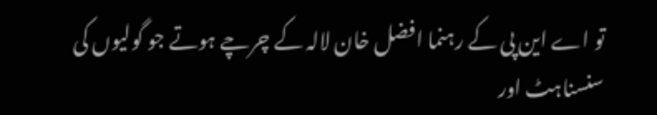تو اے این پی کے رہنما افضل خان لالہ کے چرچے ہوتے جو گولیوں کی سنسناہٹ اور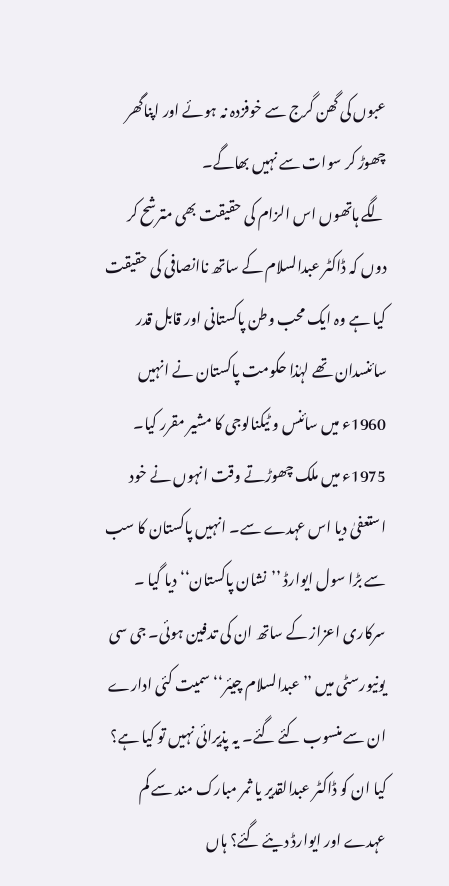عبوں کی گھن گرج سے خوفزدہ نہ ہوئے اور اپناگھر چھوڑ کر سوات سے نہیں بھاگے۔
لگے ہاتھوں اس الزام کی حقیقت بھی مترشح کر دوں کہ ڈاکٹر عبدالسلام کے ساتھ ناانصافی کی حقیقت کیا ہے وہ ایک محب وطن پاکستانی اور قابل قدر سائنسدان تھے لہٰذا حکومت پاکستان نے انہیں 1960ء میں سائنس و ٹیکنالوجی کا مشیر مقرر کیا۔ 1975ء میں ملک چھوڑتے وقت انہوں نے خود استعفیٰ دیا اس عہدے سے۔ انہیں پاکستان کا سب سے بڑا سول ایوارڈ ’’نشان پاکستان‘‘ دیا گیا ۔ سرکاری اعزاز کے ساتھ ان کی تدفین ہوئی۔ جی سی یونیورسٹی میں ’’عبدالسلام چیئر‘‘ سمیت کئی ادارے ان سے منسوب کئے گئے۔ یہ پذیرائی نہیں تو کیا ہے؟ کیا ان کو ڈاکٹر عبدالقدیر یا ثمر مبارک مند سے کم عہدے اور ایوارڈ دیئے گئے؟ ہاں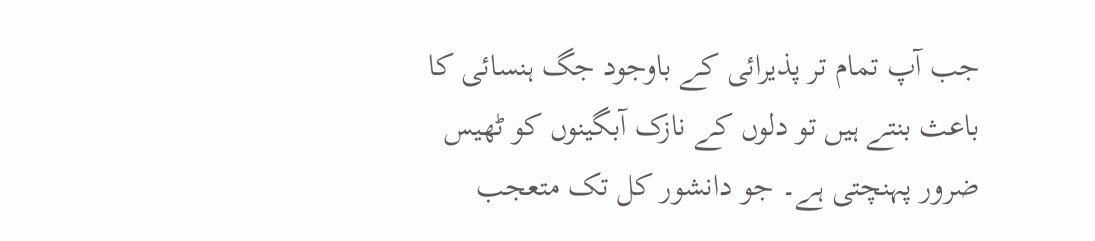جب آپ تمام تر پذیرائی کے باوجود جگ ہنسائی کا باعث بنتے ہیں تو دلوں کے نازک آبگینوں کو ٹھیس ضرور پہنچتی ہے۔ جو دانشور کل تک متعجب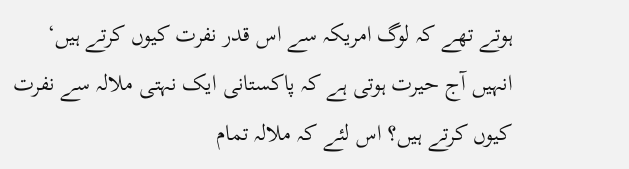ہوتے تھے کہ لوگ امریکہ سے اس قدر نفرت کیوں کرتے ہیں‘ انہیں آج حیرت ہوتی ہے کہ پاکستانی ایک نہتی ملالہ سے نفرت کیوں کرتے ہیں؟ اس لئے کہ ملالہ تمام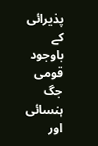پذیرائی کے باوجود قومی جگ ہنسائی اور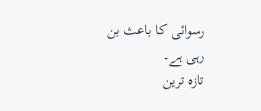رسوائی کا باعث بن رہی ہے۔
تازہ ترین